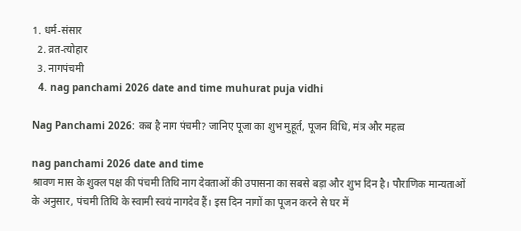1. धर्म-संसार
  2. व्रत-त्योहार
  3. नागपंचमी
  4. nag panchami 2026 date and time muhurat puja vidhi

Nag Panchami 2026: कब है नाग पंचमी? जानिए पूजा का शुभ मुहूर्त, पूजन विधि, मंत्र और महत्व

nag panchami 2026 date and time
श्रावण मास के शुक्ल पक्ष की पंचमी तिथि नाग देवताओं की उपासना का सबसे बड़ा और शुभ दिन है। पौराणिक मान्यताओं के अनुसार, पंचमी तिथि के स्वामी स्वयं नागदेव हैं। इस दिन नागों का पूजन करने से घर में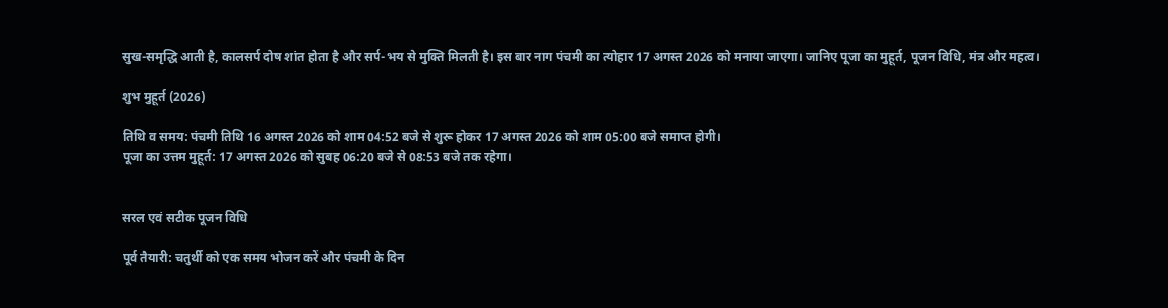सुख-समृद्धि आती है, कालसर्प दोष शांत होता है और सर्प-भय से मुक्ति मिलती है। इस बार नाग पंचमी का त्योहार 17 अगस्त 2026 को मनाया जाएगा। जानिए पूजा का मुहूर्त, पूजन विधि, मंत्र और महत्व।

शुभ मुहूर्त (2026)

तिथि व समय: पंचमी तिथि 16 अगस्त 2026 को शाम 04:52 बजे से शुरू होकर 17 अगस्त 2026 को शाम 05:00 बजे समाप्त होगी।
पूजा का उत्तम मुहूर्त: 17 अगस्त 2026 को सुबह 06:20 बजे से 08:53 बजे तक रहेगा।


सरल एवं सटीक पूजन विधि

पूर्व तैयारी: चतुर्थी को एक समय भोजन करें और पंचमी के दिन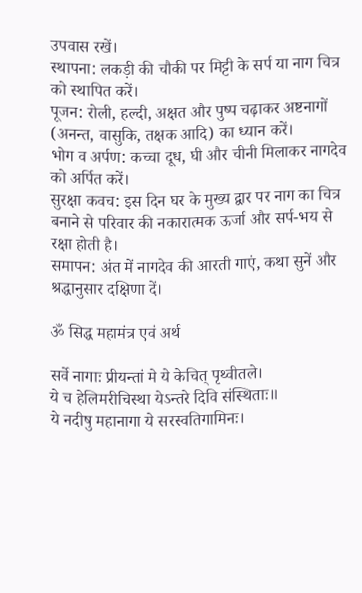उपवास रखें।
स्थापना: लकड़ी की चौकी पर मिट्टी के सर्प या नाग चित्र को स्थापित करें।
पूजन: रोली, हल्दी, अक्षत और पुष्प चढ़ाकर अष्टनागों (अनन्त, वासुकि, तक्षक आदि) का ध्यान करें।
भोग व अर्पण: कच्चा दूध, घी और चीनी मिलाकर नागदेव को अर्पित करें।
सुरक्षा कवच: इस दिन घर के मुख्य द्वार पर नाग का चित्र बनाने से परिवार की नकारात्मक ऊर्जा और सर्प-भय से रक्षा होती है।
समापन: अंत में नागदेव की आरती गाएं, कथा सुनें और श्रद्धानुसार दक्षिणा दें।

ॐ सिद्ध महामंत्र एवं अर्थ

सर्वे नागाः प्रीयन्तां मे ये केचित् पृथ्वीतले।
ये च हेलिमरीचिस्था येऽन्तरे दिवि संस्थिताः॥
ये नदीषु महानागा ये सरस्वतिगामिनः।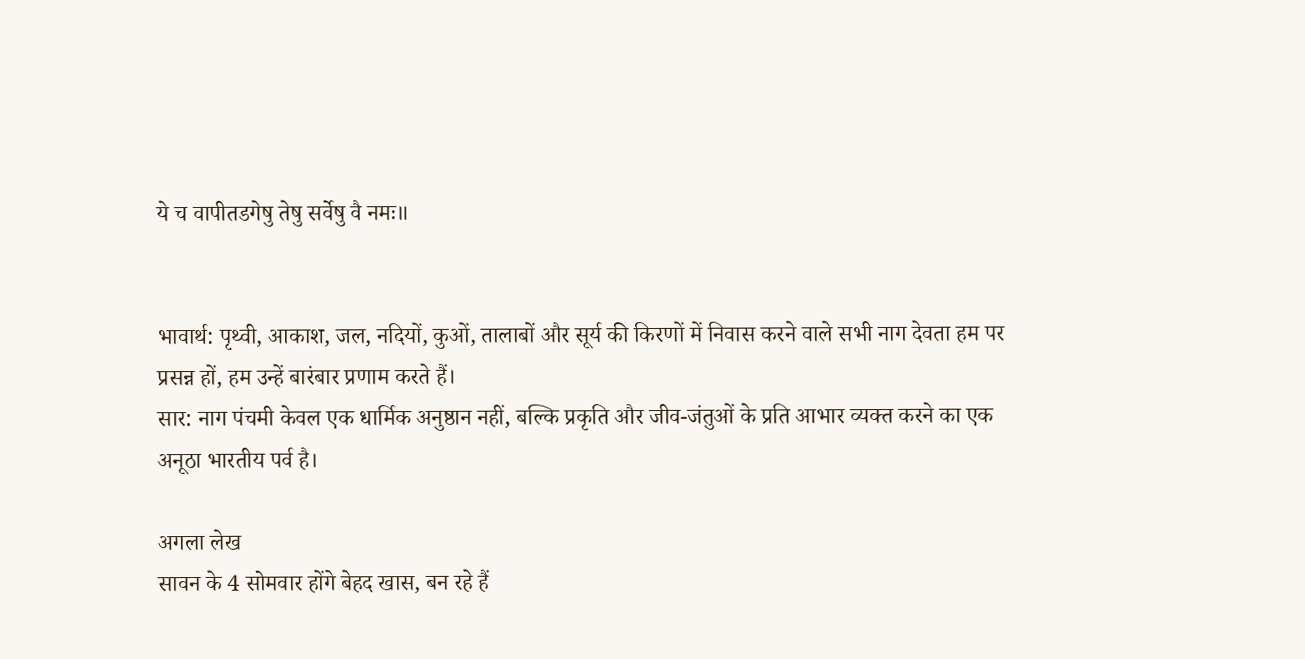ये च वापीतडगेषु तेषु सर्वेषु वै नमः॥


भावार्थ: पृथ्वी, आकाश, जल, नदियों, कुओं, तालाबों और सूर्य की किरणों में निवास करने वाले सभी नाग देवता हम पर प्रसन्न हों, हम उन्हें बारंबार प्रणाम करते हैं।
सार: नाग पंचमी केवल एक धार्मिक अनुष्ठान नहीं, बल्कि प्रकृति और जीव-जंतुओं के प्रति आभार व्यक्त करने का एक अनूठा भारतीय पर्व है।

अगला लेख
सावन के 4 सोमवार होंगे बेहद खास, बन रहे हैं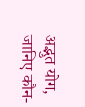अद्भुत योग, जानिए कौन-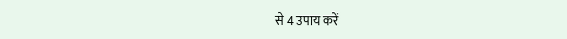से 4 उपाय करें